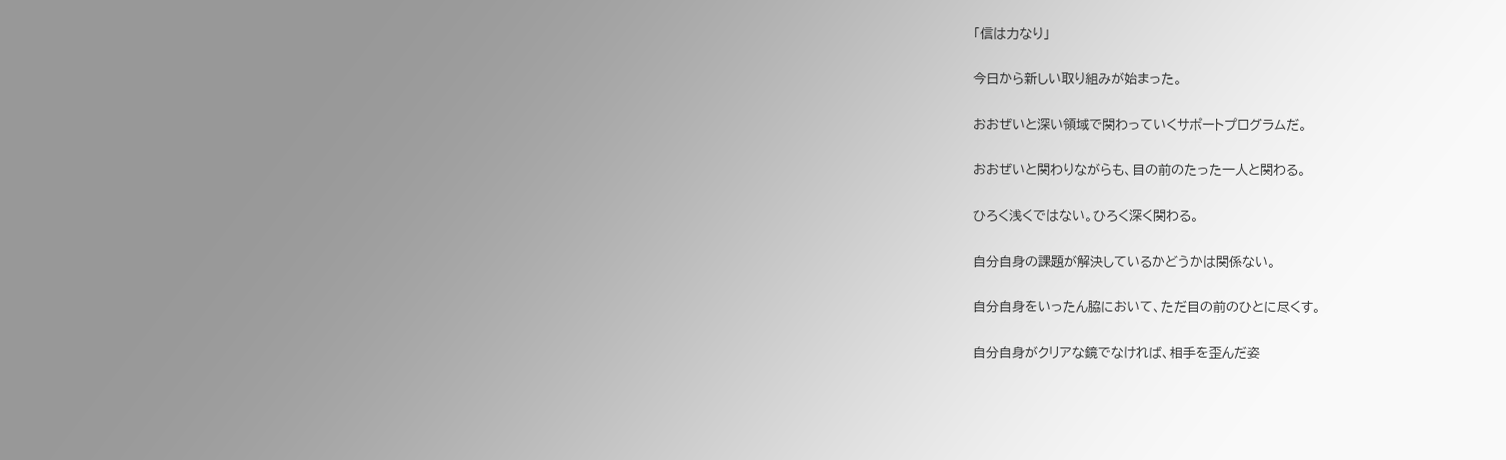「信は力なり」

今日から新しい取り組みが始まった。

おおぜいと深い領域で関わっていくサポートプログラムだ。

おおぜいと関わりながらも、目の前のたった一人と関わる。

ひろく浅くではない。ひろく深く関わる。

自分自身の課題が解決しているかどうかは関係ない。

自分自身をいったん脇において、ただ目の前のひとに尽くす。

自分自身がクリアな鏡でなければ、相手を歪んだ姿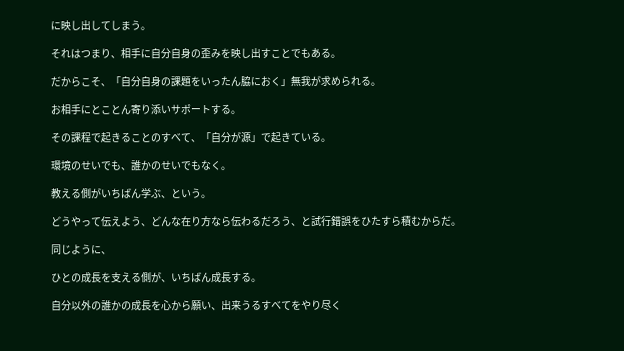に映し出してしまう。

それはつまり、相手に自分自身の歪みを映し出すことでもある。

だからこそ、「自分自身の課題をいったん脇におく」無我が求められる。

お相手にとことん寄り添いサポートする。

その課程で起きることのすべて、「自分が源」で起きている。

環境のせいでも、誰かのせいでもなく。

教える側がいちばん学ぶ、という。

どうやって伝えよう、どんな在り方なら伝わるだろう、と試行錯誤をひたすら積むからだ。

同じように、

ひとの成長を支える側が、いちばん成長する。

自分以外の誰かの成長を心から願い、出来うるすべてをやり尽く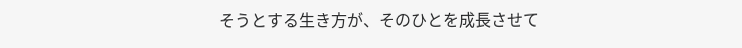そうとする生き方が、そのひとを成長させて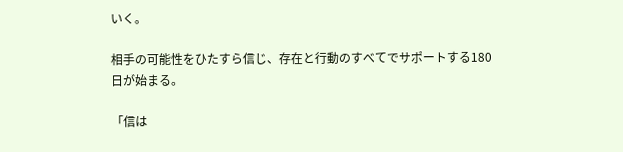いく。

相手の可能性をひたすら信じ、存在と行動のすべてでサポートする180日が始まる。

「信は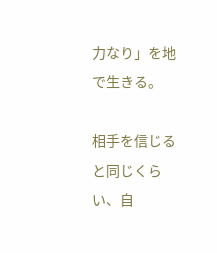力なり」を地で生きる。

相手を信じると同じくらい、自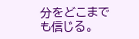分をどこまでも信じる。